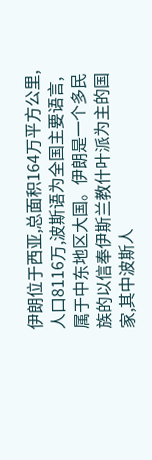伊朗位于西亚,总面积164万平方公里,人口8116万,波斯语为全国主要语言,属于中东地区大国。伊朗是一个多民族的以信奉伊斯兰教什叶派为主的国家,其中波斯人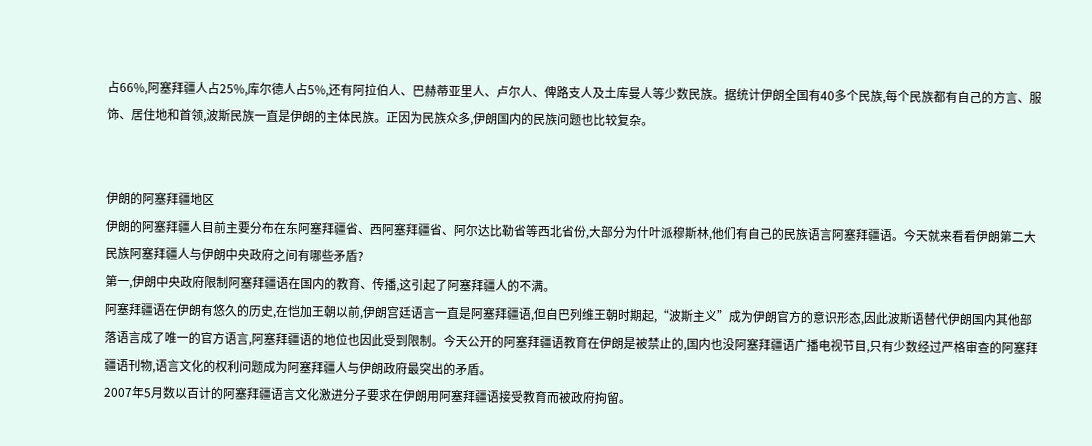占66%,阿塞拜疆人占25%,库尔德人占5%,还有阿拉伯人、巴赫蒂亚里人、卢尔人、俾路支人及土库曼人等少数民族。据统计伊朗全国有40多个民族,每个民族都有自己的方言、服饰、居住地和首领,波斯民族一直是伊朗的主体民族。正因为民族众多,伊朗国内的民族问题也比较复杂。


伊朗的阿塞拜疆地区
伊朗的阿塞拜疆人目前主要分布在东阿塞拜疆省、西阿塞拜疆省、阿尔达比勒省等西北省份,大部分为什叶派穆斯林,他们有自己的民族语言阿塞拜疆语。今天就来看看伊朗第二大民族阿塞拜疆人与伊朗中央政府之间有哪些矛盾?
第一,伊朗中央政府限制阿塞拜疆语在国内的教育、传播,这引起了阿塞拜疆人的不满。
阿塞拜疆语在伊朗有悠久的历史,在恺加王朝以前,伊朗宫廷语言一直是阿塞拜疆语,但自巴列维王朝时期起,“波斯主义”成为伊朗官方的意识形态,因此波斯语替代伊朗国内其他部落语言成了唯一的官方语言,阿塞拜疆语的地位也因此受到限制。今天公开的阿塞拜疆语教育在伊朗是被禁止的,国内也没阿塞拜疆语广播电视节目,只有少数经过严格审查的阿塞拜疆语刊物,语言文化的权利问题成为阿塞拜疆人与伊朗政府最突出的矛盾。
2007年5月数以百计的阿塞拜疆语言文化激进分子要求在伊朗用阿塞拜疆语接受教育而被政府拘留。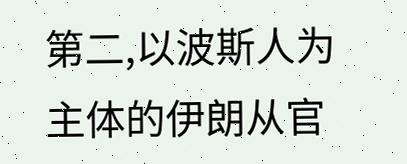第二,以波斯人为主体的伊朗从官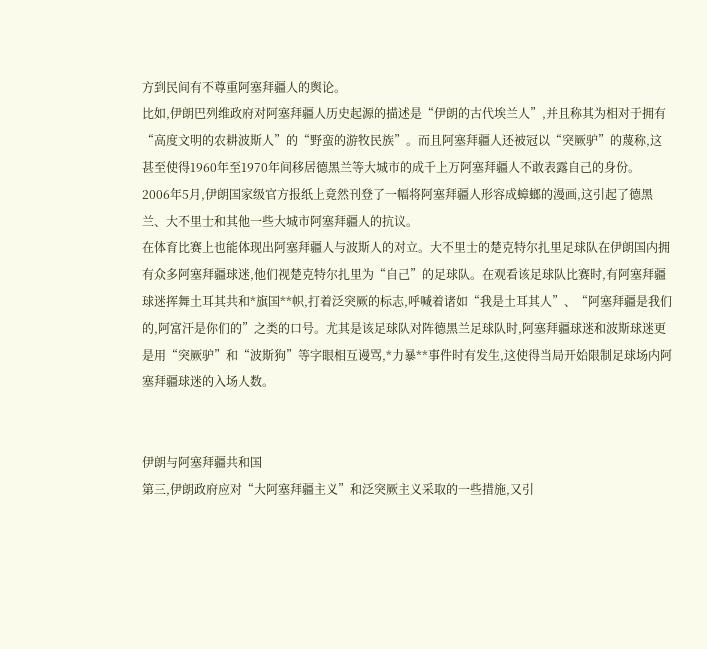方到民间有不尊重阿塞拜疆人的舆论。
比如,伊朗巴列维政府对阿塞拜疆人历史起源的描述是“伊朗的古代埃兰人”,并且称其为相对于拥有“高度文明的农耕波斯人”的“野蛮的游牧民族”。而且阿塞拜疆人还被冠以“突厥驴”的蔑称,这甚至使得1960年至1970年间移居德黑兰等大城市的成千上万阿塞拜疆人不敢表露自己的身份。
2006年5月,伊朗国家级官方报纸上竟然刊登了一幅将阿塞拜疆人形容成蟑螂的漫画,这引起了德黑兰、大不里士和其他一些大城市阿塞拜疆人的抗议。
在体育比赛上也能体现出阿塞拜疆人与波斯人的对立。大不里士的楚克特尔扎里足球队在伊朗国内拥有众多阿塞拜疆球迷,他们视楚克特尔扎里为“自己”的足球队。在观看该足球队比赛时,有阿塞拜疆球迷挥舞土耳其共和*旗国**帜,打着泛突厥的标志,呼喊着诸如“我是土耳其人”、“阿塞拜疆是我们的,阿富汗是你们的”之类的口号。尤其是该足球队对阵德黑兰足球队时,阿塞拜疆球迷和波斯球迷更是用“突厥驴”和“波斯狗”等字眼相互谩骂,*力暴**事件时有发生,这使得当局开始限制足球场内阿塞拜疆球迷的入场人数。


伊朗与阿塞拜疆共和国
第三,伊朗政府应对“大阿塞拜疆主义”和泛突厥主义采取的一些措施,又引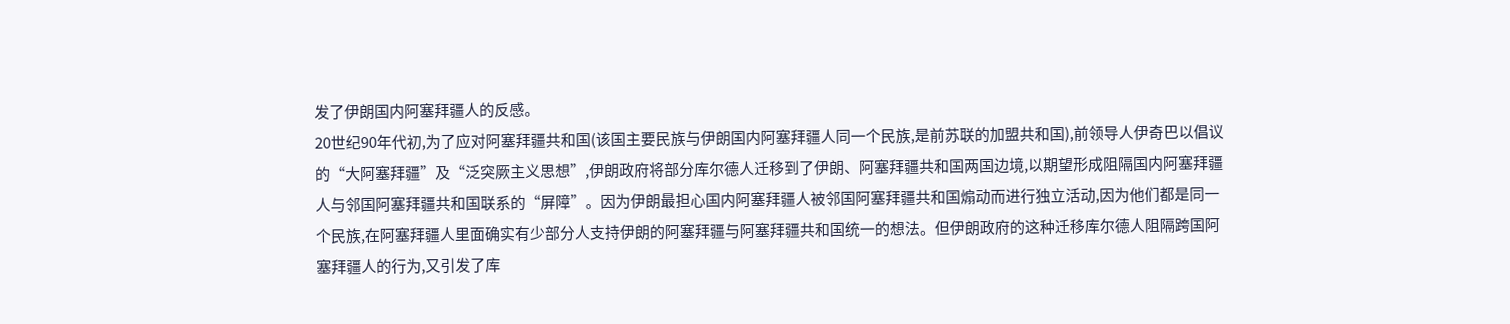发了伊朗国内阿塞拜疆人的反感。
20世纪90年代初,为了应对阿塞拜疆共和国(该国主要民族与伊朗国内阿塞拜疆人同一个民族,是前苏联的加盟共和国),前领导人伊奇巴以倡议的“大阿塞拜疆”及“泛突厥主义思想”,伊朗政府将部分库尔德人迁移到了伊朗、阿塞拜疆共和国两国边境,以期望形成阻隔国内阿塞拜疆人与邻国阿塞拜疆共和国联系的“屏障”。因为伊朗最担心国内阿塞拜疆人被邻国阿塞拜疆共和国煽动而进行独立活动,因为他们都是同一个民族,在阿塞拜疆人里面确实有少部分人支持伊朗的阿塞拜疆与阿塞拜疆共和国统一的想法。但伊朗政府的这种迁移库尔德人阻隔跨国阿塞拜疆人的行为,又引发了库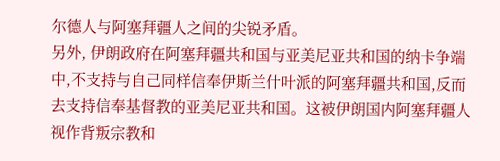尔德人与阿塞拜疆人之间的尖锐矛盾。
另外, 伊朗政府在阿塞拜疆共和国与亚美尼亚共和国的纳卡争端中,不支持与自己同样信奉伊斯兰什叶派的阿塞拜疆共和国,反而去支持信奉基督教的亚美尼亚共和国。这被伊朗国内阿塞拜疆人视作背叛宗教和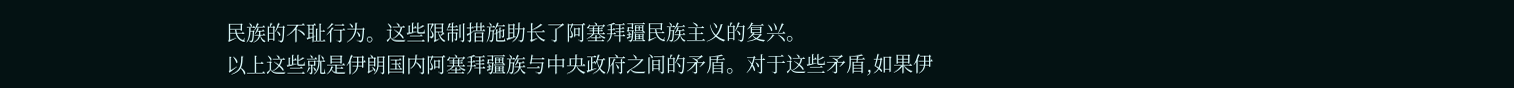民族的不耻行为。这些限制措施助长了阿塞拜疆民族主义的复兴。
以上这些就是伊朗国内阿塞拜疆族与中央政府之间的矛盾。对于这些矛盾,如果伊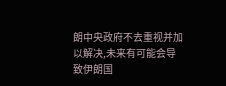朗中央政府不去重视并加以解决,未来有可能会导致伊朗国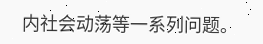内社会动荡等一系列问题。